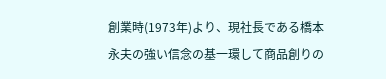創業時(1973年)より、現社長である橋本永夫の強い信念の基一環して商品創りの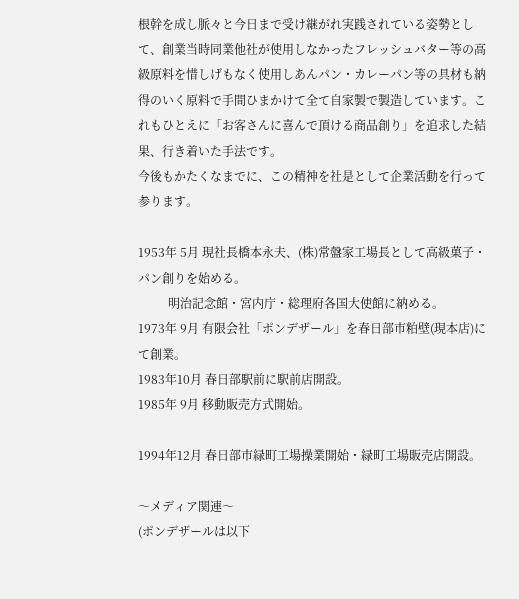根幹を成し脈々と今日まで受け継がれ実践されている姿勢として、創業当時同業他社が使用しなかったフレッシュバター等の高級原料を惜しげもなく使用しあんパン・カレーパン等の具材も納得のいく原料で手間ひまかけて全て自家製で製造しています。これもひとえに「お客さんに喜んで頂ける商品創り」を追求した結果、行き着いた手法です。
今後もかたくなまでに、この精神を社是として企業活動を行って参ります。

1953年 5月 現社長橋本永夫、(株)常盤家工場長として高級菓子・パン創りを始める。
          明治記念館・宮内庁・総理府各国大使館に納める。
1973年 9月 有限会社「ポンデザール」を春日部市粕壁(現本店)にて創業。
1983年10月 春日部駅前に駅前店開設。
1985年 9月 移動販売方式開始。

1994年12月 春日部市緑町工場操業開始・緑町工場販売店開設。

〜メディア関連〜
(ポンデザールは以下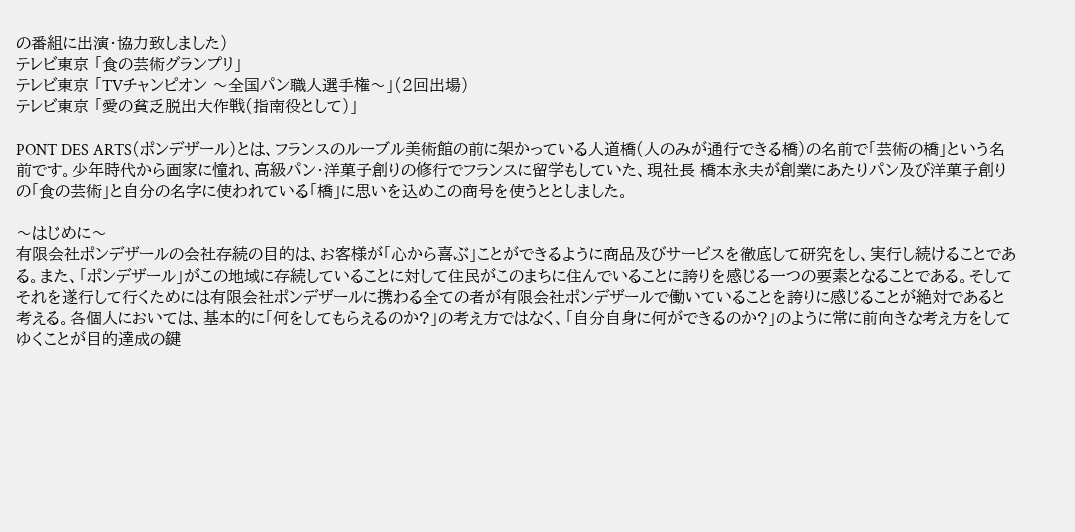の番組に出演・協力致しました)
テレビ東京 「食の芸術グランプリ」
テレビ東京 「TVチャンピオン 〜全国パン職人選手権〜」(2回出場)
テレビ東京 「愛の貧乏脱出大作戦(指南役として)」

PONT DES ARTS(ポンデザール)とは、フランスのルーブル美術館の前に架かっている人道橋(人のみが通行できる橋)の名前で「芸術の橋」という名前です。少年時代から画家に憧れ、高級パン・洋菓子創りの修行でフランスに留学もしていた、現社長 橋本永夫が創業にあたりパン及び洋菓子創りの「食の芸術」と自分の名字に使われている「橋」に思いを込めこの商号を使うととしました。

〜はじめに〜
有限会社ポンデザールの会社存続の目的は、お客様が「心から喜ぶ」ことができるように商品及びサービスを徹底して研究をし、実行し続けることである。また、「ポンデザール」がこの地域に存続していることに対して住民がこのまちに住んでいることに誇りを感じる一つの要素となることである。そしてそれを遂行して行くためには有限会社ポンデザールに携わる全ての者が有限会社ポンデザールで働いていることを誇りに感じることが絶対であると考える。各個人においては、基本的に「何をしてもらえるのか?」の考え方ではなく、「自分自身に何ができるのか?」のように常に前向きな考え方をしてゆくことが目的達成の鍵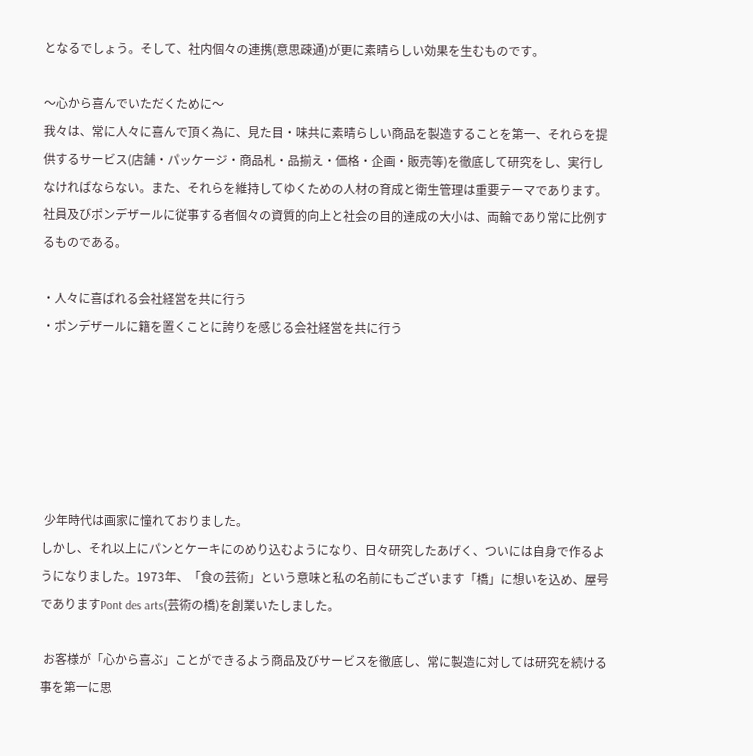となるでしょう。そして、社内個々の連携(意思疎通)が更に素晴らしい効果を生むものです。

〜心から喜んでいただくために〜
我々は、常に人々に喜んで頂く為に、見た目・味共に素晴らしい商品を製造することを第一、それらを提供するサービス(店舗・パッケージ・商品札・品揃え・価格・企画・販売等)を徹底して研究をし、実行しなければならない。また、それらを維持してゆくための人材の育成と衛生管理は重要テーマであります。社員及びポンデザールに従事する者個々の資質的向上と社会の目的達成の大小は、両輪であり常に比例するものである。

・人々に喜ばれる会社経営を共に行う
・ポンデザールに籍を置くことに誇りを感じる会社経営を共に行う






 少年時代は画家に憧れておりました。
しかし、それ以上にパンとケーキにのめり込むようになり、日々研究したあげく、ついには自身で作るようになりました。1973年、「食の芸術」という意味と私の名前にもございます「橋」に想いを込め、屋号でありますPont des arts(芸術の橋)を創業いたしました。

 お客様が「心から喜ぶ」ことができるよう商品及びサービスを徹底し、常に製造に対しては研究を続ける事を第一に思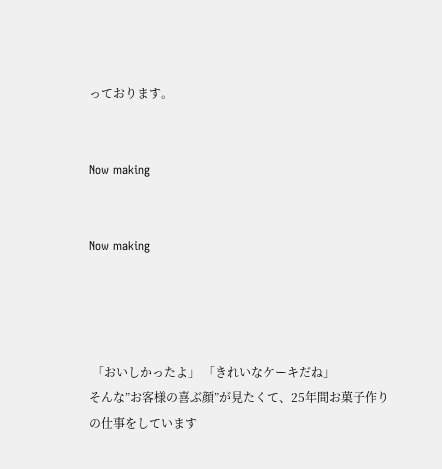っております。


Now making


Now making




 「おいしかったよ」 「きれいなケーキだね」
そんな”お客様の喜ぶ顔”が見たくて、25年間お菓子作りの仕事をしています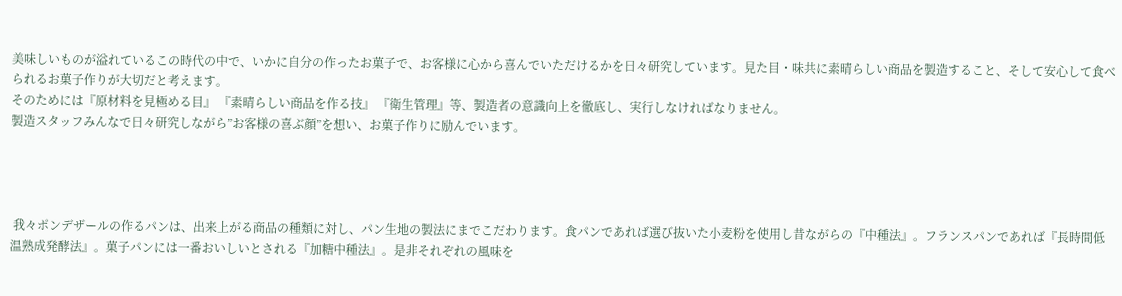美味しいものが溢れているこの時代の中で、いかに自分の作ったお菓子で、お客様に心から喜んでいただけるかを日々研究しています。見た目・味共に素晴らしい商品を製造すること、そして安心して食べられるお菓子作りが大切だと考えます。
そのためには『原材料を見極める目』 『素晴らしい商品を作る技』 『衛生管理』等、製造者の意識向上を徹底し、実行しなければなりません。
製造スタッフみんなで日々研究しながら”お客様の喜ぶ顔”を想い、お菓子作りに励んでいます。




 我々ポンデザールの作るパンは、出来上がる商品の種類に対し、パン生地の製法にまでこだわります。食パンであれば選び抜いた小麦粉を使用し昔ながらの『中種法』。フランスパンであれば『長時間低温熟成発酵法』。菓子パンには一番おいしいとされる『加糖中種法』。是非それぞれの風味を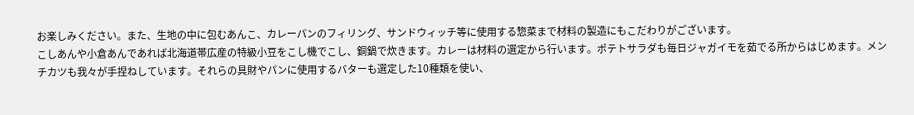お楽しみください。また、生地の中に包むあんこ、カレーパンのフィリング、サンドウィッチ等に使用する惣菜まで材料の製造にもこだわりがございます。
こしあんや小倉あんであれば北海道帯広産の特級小豆をこし機でこし、銅鍋で炊きます。カレーは材料の選定から行います。ポテトサラダも毎日ジャガイモを茹でる所からはじめます。メンチカツも我々が手捏ねしています。それらの具財やパンに使用するバターも選定した10種類を使い、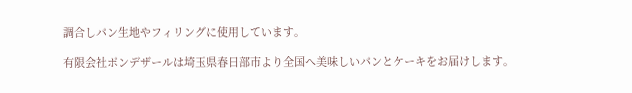調合しパン生地やフィリングに使用しています。

有限会社ポンデザールは埼玉県春日部市より全国へ美味しいパンとケーキをお届けします。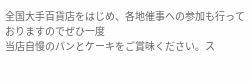全国大手百貨店をはじめ、各地催事への参加も行っておりますのでぜひ一度
当店自慢のパンとケーキをご賞味ください。ス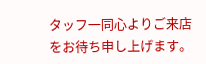タッフ一同心よりご来店をお待ち申し上げます。